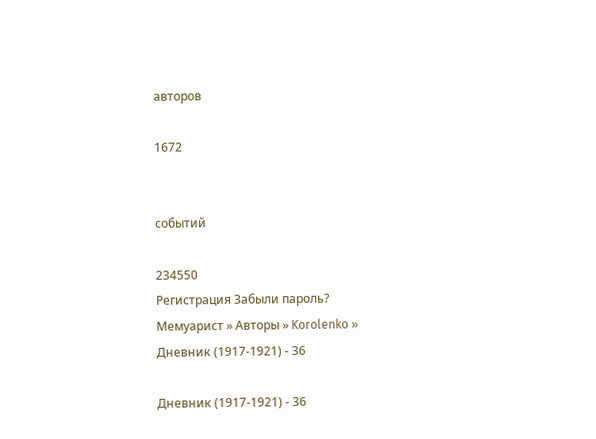авторов

1672


событий

234550
Регистрация Забыли пароль?
Мемуарист » Авторы » Korolenko » Дневник (1917-1921) - 36

Дневник (1917-1921) - 36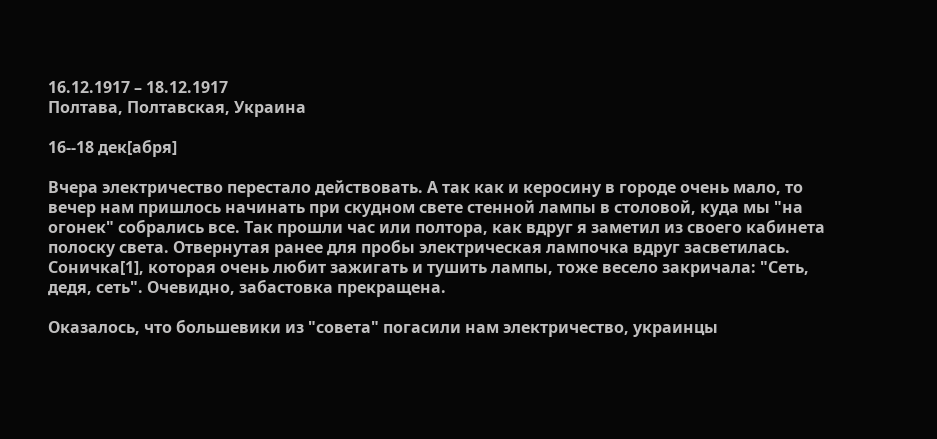16.12.1917 – 18.12.1917
Полтава, Полтавская, Украина

16--18 дек[абря]

Вчера электричество перестало действовать. А так как и керосину в городе очень мало, то вечер нам пришлось начинать при скудном свете стенной лампы в столовой, куда мы "на огонек" собрались все. Так прошли час или полтора, как вдруг я заметил из своего кабинета полоску света. Отвернутая ранее для пробы электрическая лампочка вдруг засветилась. Соничка[1], которая очень любит зажигать и тушить лампы, тоже весело закричала: "Сеть, дедя, сеть". Очевидно, забастовка прекращена.

Оказалось, что большевики из "совета" погасили нам электричество, украинцы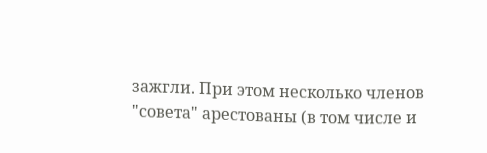зажгли. При этом несколько членов "совета" арестованы (в том числе и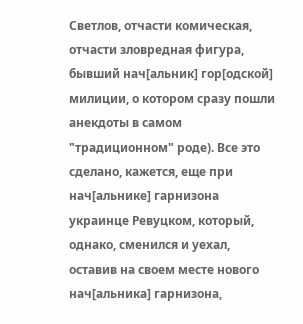Светлов, отчасти комическая, отчасти зловредная фигура, бывший нач[альник] гор[одской] милиции, о котором сразу пошли анекдоты в самом "традиционном" роде). Все это сделано, кажется, еще при нач[альнике] гарнизона украинце Ревуцком, который, однако, сменился и уехал, оставив на своем месте нового нач[альника] гарнизона,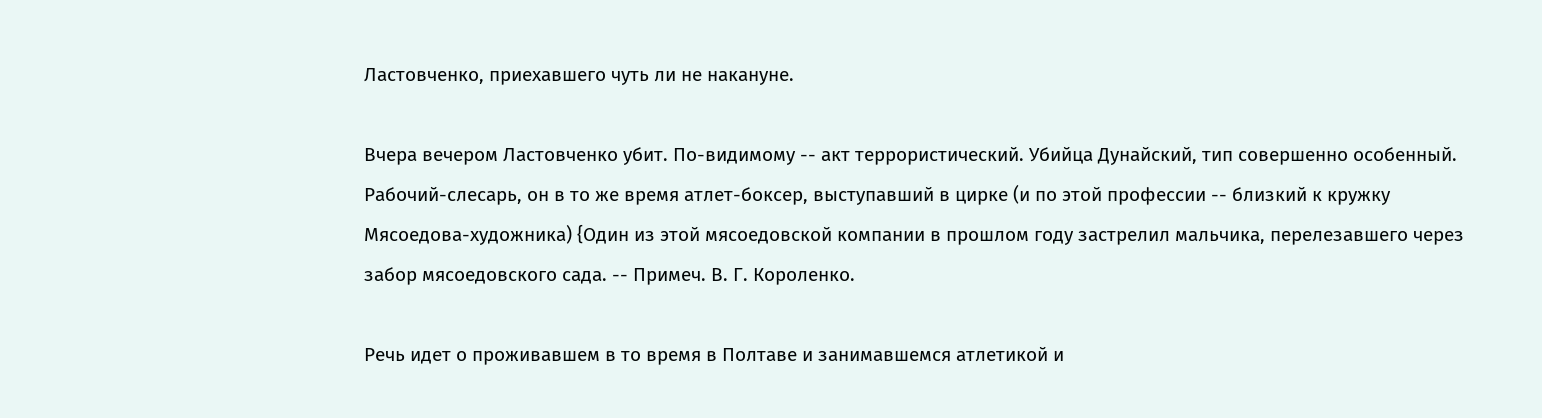Ластовченко, приехавшего чуть ли не накануне.

Вчера вечером Ластовченко убит. По-видимому -- акт террористический. Убийца Дунайский, тип совершенно особенный. Рабочий-слесарь, он в то же время атлет-боксер, выступавший в цирке (и по этой профессии -- близкий к кружку Мясоедова-художника) {Один из этой мясоедовской компании в прошлом году застрелил мальчика, перелезавшего через забор мясоедовского сада. -- Примеч. В. Г. Короленко.

Речь идет о проживавшем в то время в Полтаве и занимавшемся атлетикой и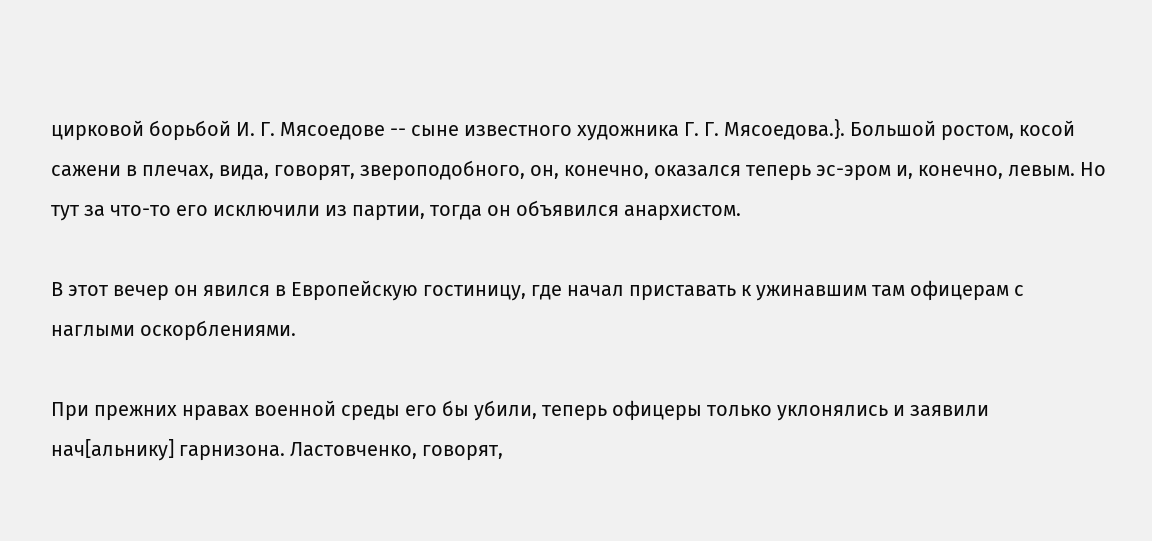цирковой борьбой И. Г. Мясоедове -- сыне известного художника Г. Г. Мясоедова.}. Большой ростом, косой сажени в плечах, вида, говорят, звероподобного, он, конечно, оказался теперь эс-эром и, конечно, левым. Но тут за что-то его исключили из партии, тогда он объявился анархистом.

В этот вечер он явился в Европейскую гостиницу, где начал приставать к ужинавшим там офицерам с наглыми оскорблениями.

При прежних нравах военной среды его бы убили, теперь офицеры только уклонялись и заявили нач[альнику] гарнизона. Ластовченко, говорят,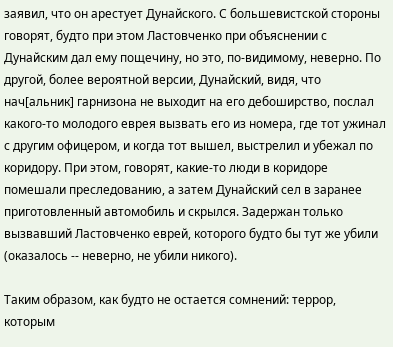заявил, что он арестует Дунайского. С большевистской стороны говорят, будто при этом Ластовченко при объяснении с Дунайским дал ему пощечину, но это, по-видимому, неверно. По другой, более вероятной версии, Дунайский, видя, что нач[альник] гарнизона не выходит на его дебоширство, послал какого-то молодого еврея вызвать его из номера, где тот ужинал с другим офицером, и когда тот вышел, выстрелил и убежал по коридору. При этом, говорят, какие-то люди в коридоре помешали преследованию, а затем Дунайский сел в заранее приготовленный автомобиль и скрылся. Задержан только вызвавший Ластовченко еврей, которого будто бы тут же убили (оказалось -- неверно, не убили никого).

Таким образом, как будто не остается сомнений: террор, которым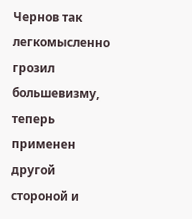Чернов так легкомысленно грозил большевизму, теперь применен другой стороной и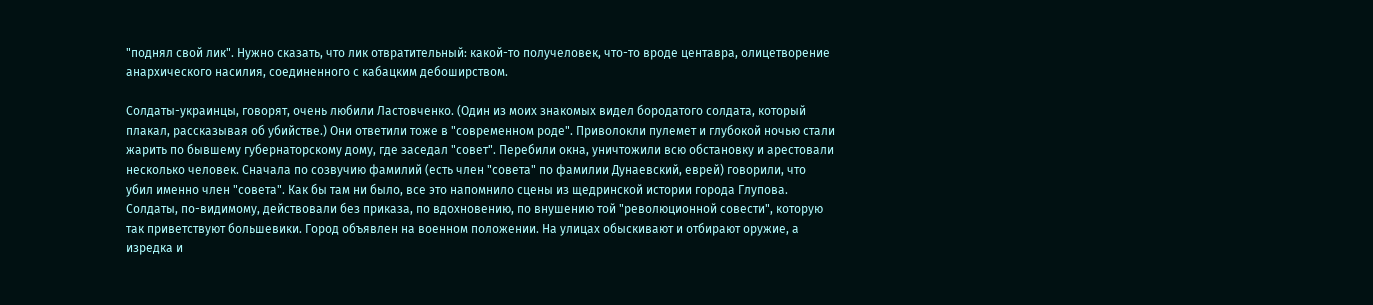"поднял свой лик". Нужно сказать, что лик отвратительный: какой-то получеловек, что-то вроде центавра, олицетворение анархического насилия, соединенного с кабацким дебоширством.

Солдаты-украинцы, говорят, очень любили Ластовченко. (Один из моих знакомых видел бородатого солдата, который плакал, рассказывая об убийстве.) Они ответили тоже в "современном роде". Приволокли пулемет и глубокой ночью стали жарить по бывшему губернаторскому дому, где заседал "совет". Перебили окна, уничтожили всю обстановку и арестовали несколько человек. Сначала по созвучию фамилий (есть член "совета" по фамилии Дунаевский, еврей) говорили, что убил именно член "совета". Как бы там ни было, все это напомнило сцены из щедринской истории города Глупова. Солдаты, по-видимому, действовали без приказа, по вдохновению, по внушению той "революционной совести", которую так приветствуют большевики. Город объявлен на военном положении. На улицах обыскивают и отбирают оружие, а изредка и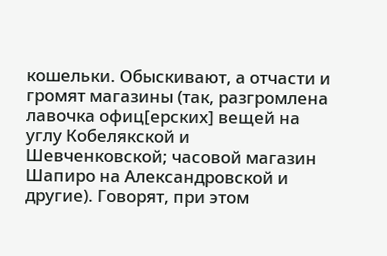кошельки. Обыскивают, а отчасти и громят магазины (так, разгромлена лавочка офиц[ерских] вещей на углу Кобелякской и Шевченковской; часовой магазин Шапиро на Александровской и другие). Говорят, при этом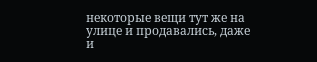некоторые вещи тут же на улице и продавались, даже и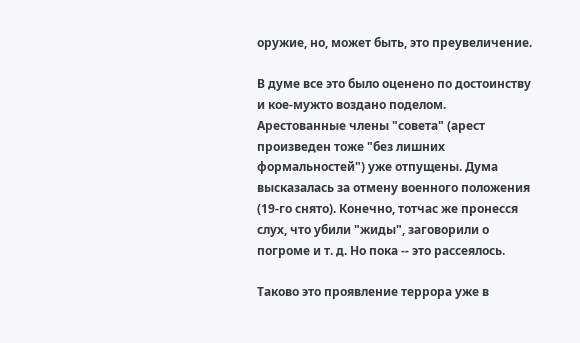оружие, но, может быть, это преувеличение.

В думе все это было оценено по достоинству и кое-мужто воздано поделом. Арестованные члены "совета" (арест произведен тоже "без лишних формальностей") уже отпущены. Дума высказалась за отмену военного положения (19-го снято). Конечно, тотчас же пронесся слух, что убили "жиды", заговорили о погроме и т. д. Но пока -- это рассеялось.

Таково это проявление террора уже в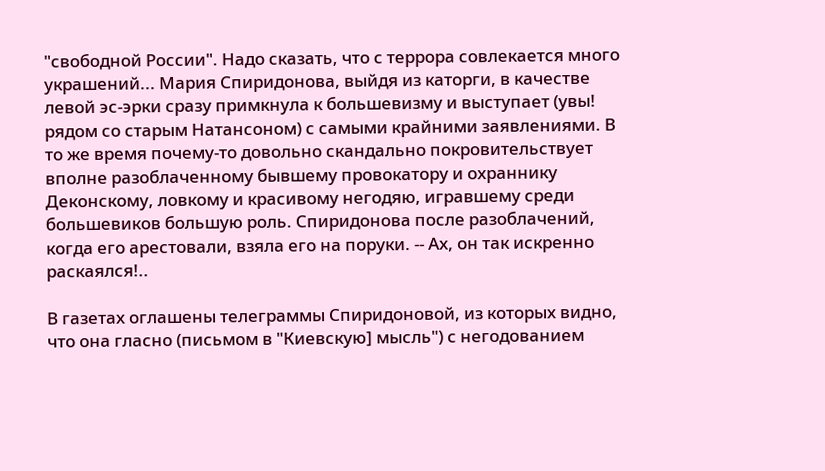"свободной России". Надо сказать, что с террора совлекается много украшений... Мария Спиридонова, выйдя из каторги, в качестве левой эс-эрки сразу примкнула к большевизму и выступает (увы! рядом со старым Натансоном) с самыми крайними заявлениями. В то же время почему-то довольно скандально покровительствует вполне разоблаченному бывшему провокатору и охраннику Деконскому, ловкому и красивому негодяю, игравшему среди большевиков большую роль. Спиридонова после разоблачений, когда его арестовали, взяла его на поруки. -- Ах, он так искренно раскаялся!..

В газетах оглашены телеграммы Спиридоновой, из которых видно, что она гласно (письмом в "Киевскую] мысль") с негодованием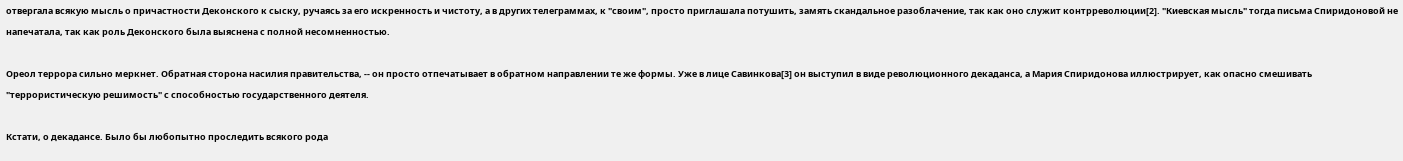отвергала всякую мысль о причастности Деконского к сыску, ручаясь за его искренность и чистоту, а в других телеграммах, к "своим", просто приглашала потушить, замять скандальное разоблачение, так как оно служит контрреволюции[2]. "Киевская мысль" тогда письма Спиридоновой не напечатала, так как роль Деконского была выяснена с полной несомненностью.

Ореол террора сильно меркнет. Обратная сторона насилия правительства, -- он просто отпечатывает в обратном направлении те же формы. Уже в лице Савинкова[3] он выступил в виде революционного декаданса, а Мария Спиридонова иллюстрирует, как опасно смешивать "террористическую решимость" с способностью государственного деятеля.

Кстати, о декадансе. Было бы любопытно проследить всякого рода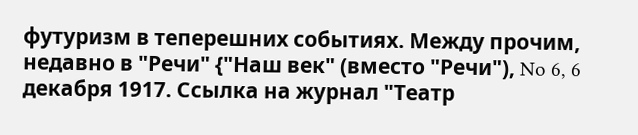футуризм в теперешних событиях. Между прочим, недавно в "Речи" {"Наш век" (вместо "Речи"), No 6, 6 декабря 1917. Ссылка на журнал "Театр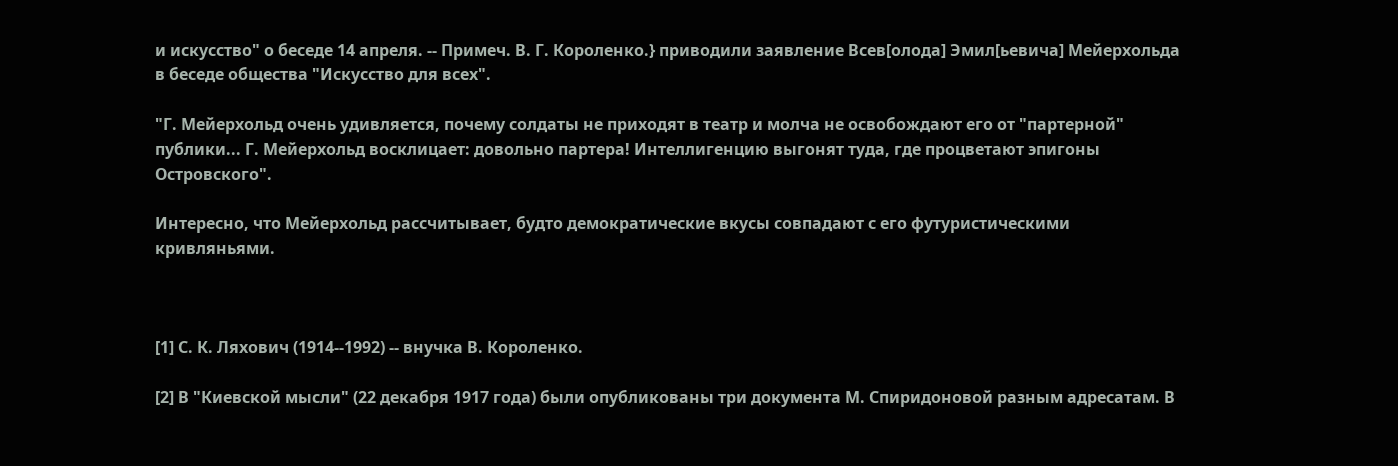и искусство" о беседе 14 апреля. -- Примеч. В. Г. Короленко.} приводили заявление Всев[олода] Эмил[ьевича] Мейерхольда в беседе общества "Искусство для всех".

"Г. Мейерхольд очень удивляется, почему солдаты не приходят в театр и молча не освобождают его от "партерной" публики... Г. Мейерхольд восклицает: довольно партера! Интеллигенцию выгонят туда, где процветают эпигоны Островского".

Интересно, что Мейерхольд рассчитывает, будто демократические вкусы совпадают с его футуристическими кривляньями.



[1] С. К. Ляхович (1914--1992) -- внучка В. Короленко.

[2] В "Киевской мысли" (22 декабря 1917 года) были опубликованы три документа М. Спиридоновой разным адресатам. В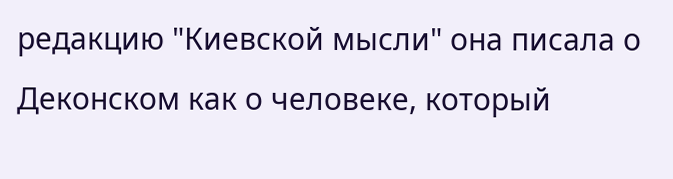редакцию "Киевской мысли" она писала о Деконском как о человеке, который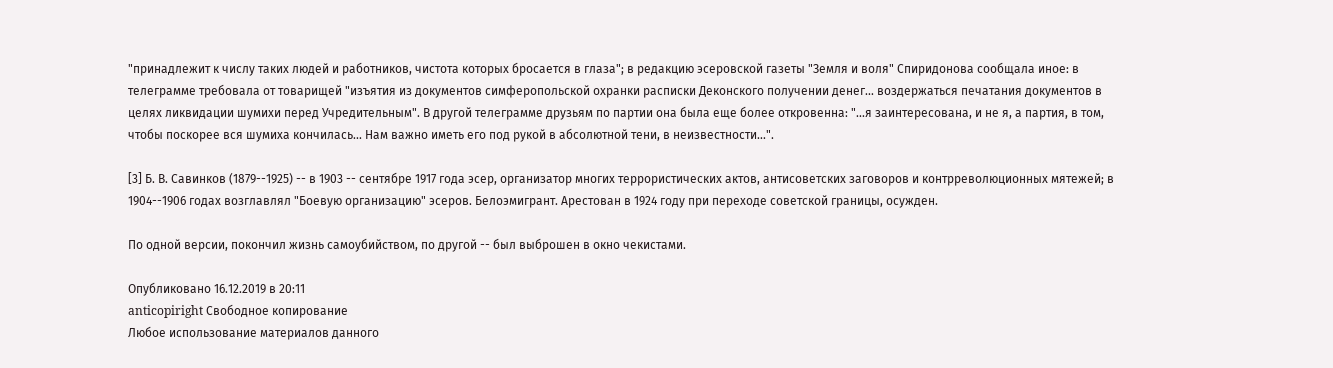"принадлежит к числу таких людей и работников, чистота которых бросается в глаза"; в редакцию эсеровской газеты "Земля и воля" Спиридонова сообщала иное: в телеграмме требовала от товарищей "изъятия из документов симферопольской охранки расписки Деконского получении денег... воздержаться печатания документов в целях ликвидации шумихи перед Учредительным". В другой телеграмме друзьям по партии она была еще более откровенна: "...я заинтересована, и не я, а партия, в том, чтобы поскорее вся шумиха кончилась... Нам важно иметь его под рукой в абсолютной тени, в неизвестности...".

[3] Б. В. Савинков (1879--1925) -- в 1903 -- сентябре 1917 года эсер, организатор многих террористических актов, антисоветских заговоров и контрреволюционных мятежей; в 1904--1906 годах возглавлял "Боевую организацию" эсеров. Белоэмигрант. Арестован в 1924 году при переходе советской границы, осужден.

По одной версии, покончил жизнь самоубийством, по другой -- был выброшен в окно чекистами.

Опубликовано 16.12.2019 в 20:11
anticopiright Свободное копирование
Любое использование материалов данного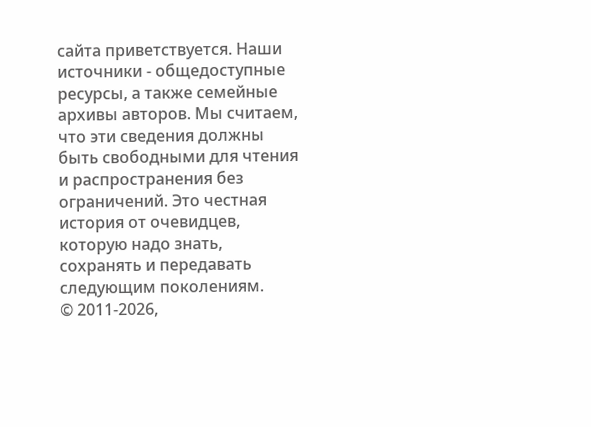сайта приветствуется. Наши источники - общедоступные ресурсы, а также семейные архивы авторов. Мы считаем, что эти сведения должны быть свободными для чтения и распространения без ограничений. Это честная история от очевидцев, которую надо знать, сохранять и передавать следующим поколениям.
© 2011-2026,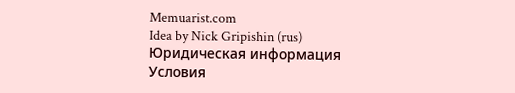Memuarist.com
Idea by Nick Gripishin (rus)
Юридическая информация
Условия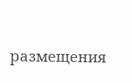размещения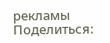рекламы
Поделиться: